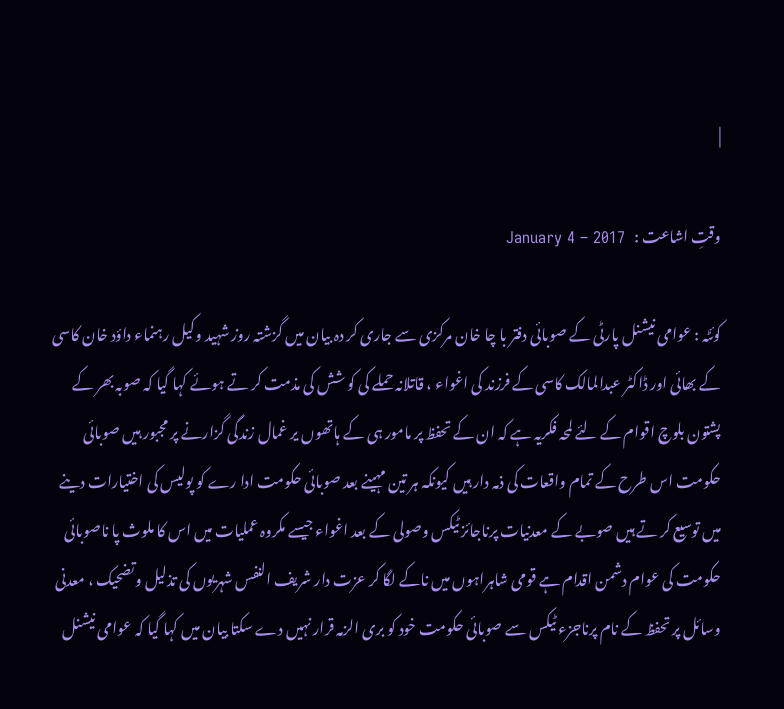|

وقتِ اشاعت :   January 4 – 2017

کوئٹہ : عوامی نیشنل پارٹی کے صوبائی دفتر با چا خان مرکزی سے جاری کر دہ بیان میں گزشتہ روز شہید وکیل رہنماء داؤد خان کاسی کے بھائی اور ڈاکٹر عبدالمالک کاسی کے فرزند کی اغواء ، قاتلانہ حملے کی کو شش کی مذمت کر تے ہوئے کہا گیا کہ صوبہ بھر کے پشتون بلوچ اقوام کے لئے لمحہ فکریہ ہے کہ ان کے تحفظ پر مامور ہی کے ہاتھوں یر غمال زندگی گزارنے پر مجبور ہیں صوبائی حکومت اس طرح کے تمام واقعات کی ذمہ دار ہیں کیونکہ ہر تین مہینے بعد صوبائی حکومت ادا رے کو پولیس کی اختیارات دینے میں توسیع کر تے ہیں صوبے کے معدنیات پرناجائز ٹیکس وصولی کے بعد اغواء جیسے مکروہ عملیات میں اس کا ملوث پا ناصوبائی حکومت کی عوام دشمن اقدام ہے قومی شاہراہوں میں ناکے لگا کر عزت دار شریف النفس شہریوں کی تذلیل وتضحیک ، معدنی وسائل پر تحفظ کے نام پرناجزء ٹیکس سے صوبائی حکومت خود کو بری الزمہ قرار نہیں دے سکتا بیان میں کہا گیا کہ عوامی نیشنل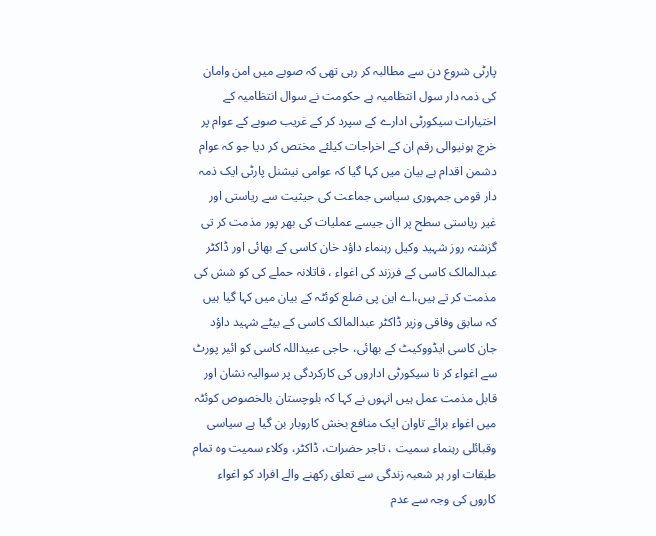پارٹی شروع دن سے مطالبہ کر رہی تھی کہ صوبے میں امن وامان کی ذمہ دار سول انتظامیہ ہے حکومت نے سوال انتظامیہ کے اختیارات سیکورٹی ادارے کے سپرد کر کے غریب صوبے کے عوام پر خرچ ہونیوالی رقم ان کے اخراجات کیلئے مختص کر دیا جو کہ عوام دشمن اقدام ہے بیان میں کہا گیا کہ عوامی نیشنل پارٹی ایک ذمہ دار قومی جمہوری سیاسی جماعت کی حیثیت سے ریاستی اور غیر ریاستی سطح پر اان جیسے عملیات کی بھر پور مذمت کر تی گزشتہ روز شہید وکیل رہنماء داؤد خان کاسی کے بھائی اور ڈاکٹر عبدالمالک کاسی کے فرزند کی اغواء ، قاتلانہ حملے کی کو شش کی مذمت کر تے ہیں،اے این پی ضلع کوئٹہ کے بیان میں کہا گیا ہیں کہ سابق وفاقی وزیر ڈاکٹر عبدالمالک کاسی کے بیٹے شہید داؤد جان کاسی ایڈووکیٹ کے بھائی، حاجی عبیداللہ کاسی کو ائیر پورٹ سے اغواء کر نا سیکورٹی اداروں کی کارکردگی پر سوالیہ نشان اور قابل مذمت عمل ہیں انہوں نے کہا کہ بلوچستان بالخصوص کوئٹہ میں اغواء برائے تاوان ایک منافع بخش کاروبار بن گیا ہے سیاسی وقبائلی رہنماء سمیت ، تاجر حضرات، ڈاکٹر، وکلاء سمیت وہ تمام طبقات اور ہر شعبہ زندگی سے تعلق رکھنے والے افراد کو اغواء کاروں کی وجہ سے عدم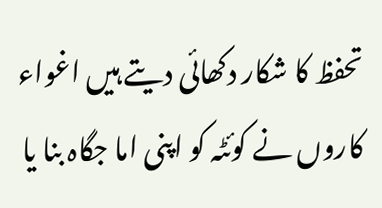تحفظ کا شکار دکھائی دیتے ہیں اغواء کاروں نے کوئٹہ کو اپنی اما جگاہ بنا یا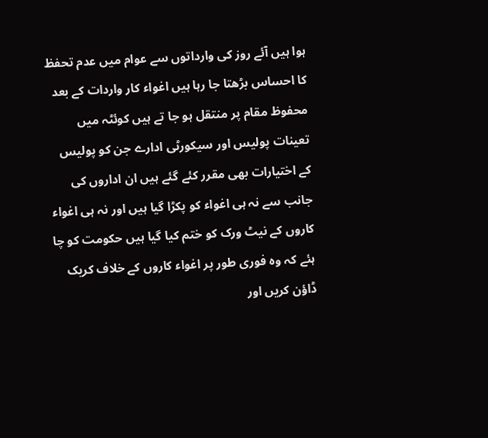ہوا ہیں آئے روز کی وارداتوں سے عوام میں عدم تحفظ کا احساس بڑھتا جا رہا ہیں اغواء کار واردات کے بعد محفوظ مقام پر منتقل ہو جا تے ہیں کوئٹہ میں تعینات پولیس اور سیکورٹی ادارے جن کو پولیس کے اختیارات بھی مقرر کئے گئے ہیں ان اداروں کی جانب سے نہ ہی اغواء کو پکڑا گیا ہیں اور نہ ہی اغواء کاروں کے نیٹ ورک کو ختم کیا گیا ہیں حکومت کو چا ہئے کہ وہ فوری طور پر اغواء کاروں کے خلاف کریک ڈاؤن کریں اور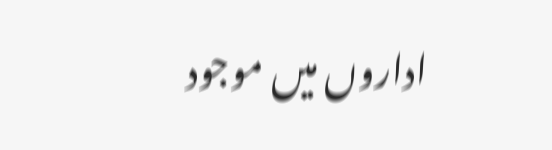اداروں میں موجود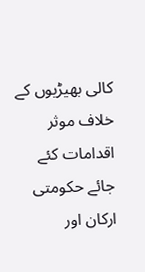کالی بھیڑیوں کے خلاف موثر اقدامات کئے جائے حکومتی ارکان اور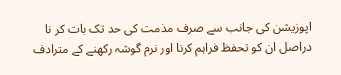اپوزیشن کی جانب سے صرف مذمت کی حد تک بات کر نا دراصل ان کو تحفظ فراہم کرنا اور نرم گوشہ رکھنے کے مترادف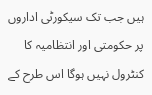ہیں جب تک سیکورٹی اداروں پر حکومتی اور انتظامیہ کا کنٹرول نہیں ہوگا اس طرح کے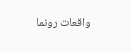واقعات رونما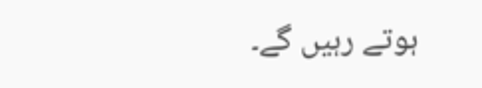ہوتے رہیں گے۔